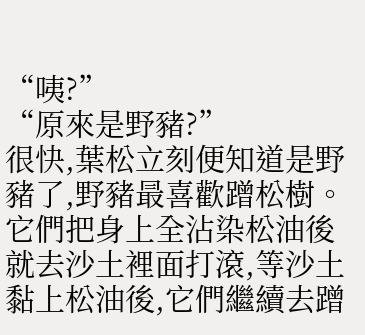“咦?”
“原來是野豬?”
很快,葉松立刻便知道是野豬了,野豬最喜歡蹭松樹。
它們把身上全沾染松油後就去沙土裡面打滾,等沙土黏上松油後,它們繼續去蹭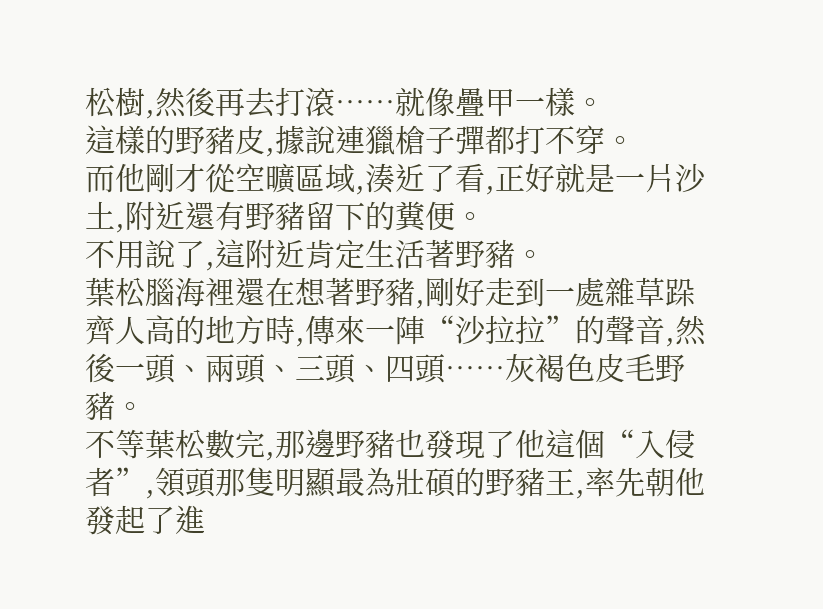松樹,然後再去打滾……就像疊甲一樣。
這樣的野豬皮,據說連獵槍子彈都打不穿。
而他剛才從空曠區域,湊近了看,正好就是一片沙土,附近還有野豬留下的糞便。
不用說了,這附近肯定生活著野豬。
葉松腦海裡還在想著野豬,剛好走到一處雜草跺齊人高的地方時,傳來一陣“沙拉拉”的聲音,然後一頭、兩頭、三頭、四頭……灰褐色皮毛野豬。
不等葉松數完,那邊野豬也發現了他這個“入侵者”,領頭那隻明顯最為壯碩的野豬王,率先朝他發起了進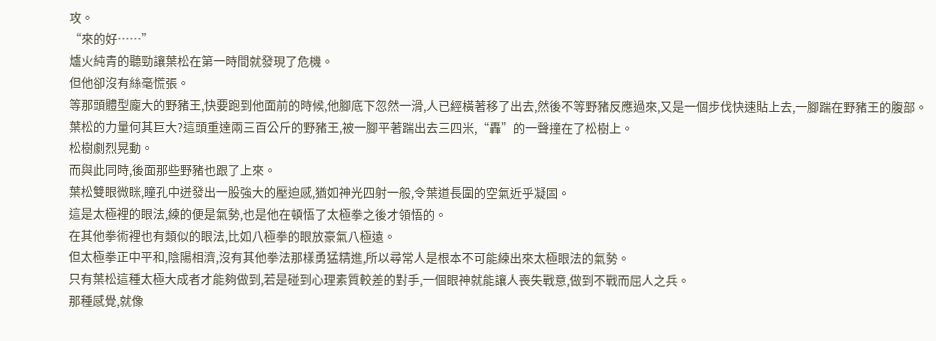攻。
“來的好……”
爐火純青的聽勁讓葉松在第一時間就發現了危機。
但他卻沒有絲毫慌張。
等那頭體型龐大的野豬王,快要跑到他面前的時候,他腳底下忽然一滑,人已經橫著移了出去,然後不等野豬反應過來,又是一個步伐快速貼上去,一腳踹在野豬王的腹部。
葉松的力量何其巨大?這頭重達兩三百公斤的野豬王,被一腳平著踹出去三四米,“轟”的一聲撞在了松樹上。
松樹劇烈晃動。
而與此同時,後面那些野豬也跟了上來。
葉松雙眼微眯,瞳孔中迸發出一股強大的壓迫感,猶如神光四射一般,令葉道長圍的空氣近乎凝固。
這是太極裡的眼法,練的便是氣勢,也是他在頓悟了太極拳之後才領悟的。
在其他拳術裡也有類似的眼法,比如八極拳的眼放豪氣八極遠。
但太極拳正中平和,陰陽相濟,沒有其他拳法那樣勇猛精進,所以尋常人是根本不可能練出來太極眼法的氣勢。
只有葉松這種太極大成者才能夠做到,若是碰到心理素質較差的對手,一個眼神就能讓人喪失戰意,做到不戰而屈人之兵。
那種感覺,就像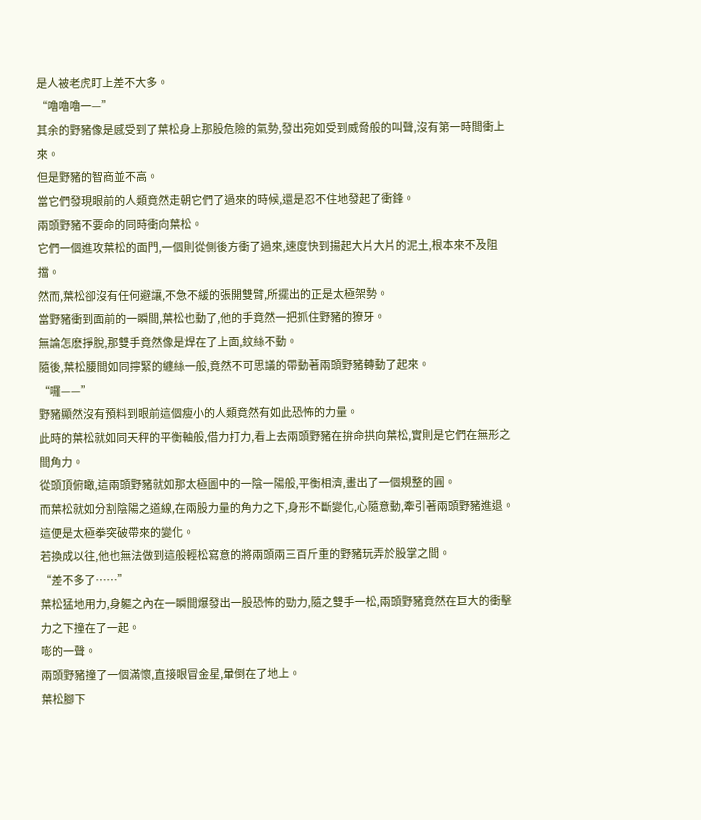是人被老虎盯上差不大多。
“嚕嚕嚕一—”
其余的野豬像是感受到了葉松身上那股危險的氣勢,發出宛如受到威脅般的叫聲,沒有第一時間衝上來。
但是野豬的智商並不高。
當它們發現眼前的人類竟然走朝它們了過來的時候,還是忍不住地發起了衝鋒。
兩頭野豬不要命的同時衝向葉松。
它們一個進攻葉松的面門,一個則從側後方衝了過來,速度快到揚起大片大片的泥土,根本來不及阻擋。
然而,葉松卻沒有任何避讓,不急不緩的張開雙臂,所擺出的正是太極架勢。
當野豬衝到面前的一瞬間,葉松也動了,他的手竟然一把抓住野豬的獠牙。
無論怎麽掙脫,那雙手竟然像是焊在了上面,紋絲不動。
隨後,葉松腰間如同擰緊的纏絲一般,竟然不可思議的帶動著兩頭野豬轉動了起來。
“囉——”
野豬顯然沒有預料到眼前這個瘦小的人類竟然有如此恐怖的力量。
此時的葉松就如同天秤的平衡軸般,借力打力,看上去兩頭野豬在拚命拱向葉松,實則是它們在無形之間角力。
從頭頂俯瞰,這兩頭野豬就如那太極圖中的一陰一陽般,平衡相濟,畫出了一個規整的圓。
而葉松就如分割陰陽之道線,在兩股力量的角力之下,身形不斷變化,心隨意動,牽引著兩頭野豬進退。
這便是太極拳突破帶來的變化。
若換成以往,他也無法做到這般輕松寫意的將兩頭兩三百斤重的野豬玩弄於股掌之間。
“差不多了……”
葉松猛地用力,身軀之內在一瞬間爆發出一股恐怖的勁力,隨之雙手一松,兩頭野豬竟然在巨大的衝擊力之下撞在了一起。
嘭的一聲。
兩頭野豬撞了一個滿懷,直接眼冒金星,暈倒在了地上。
葉松腳下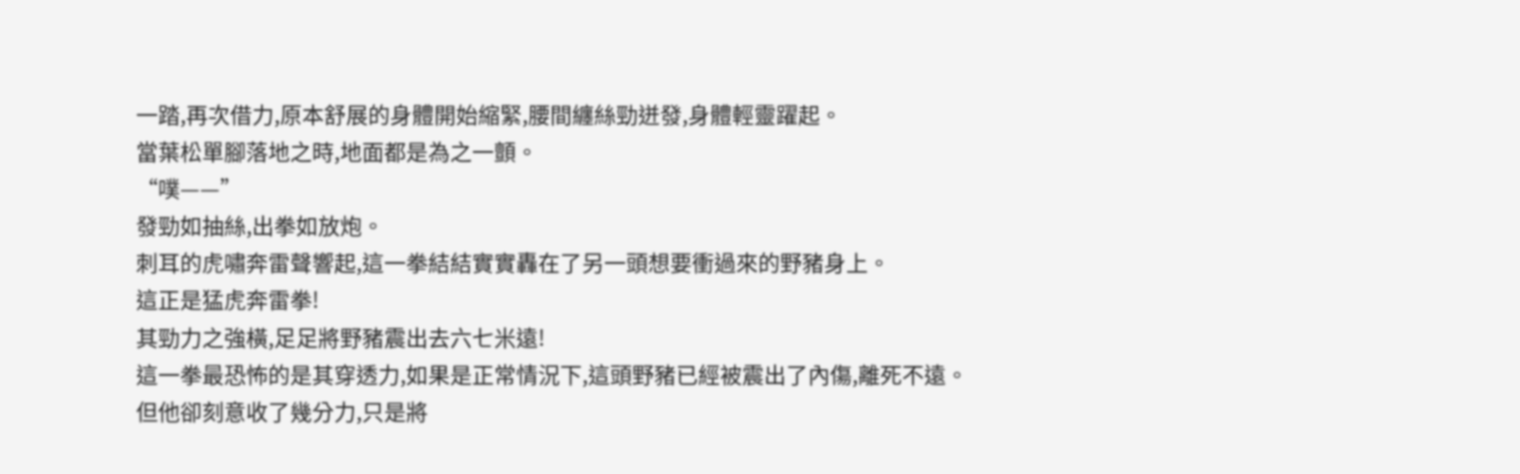一踏,再次借力,原本舒展的身體開始縮緊,腰間纏絲勁迸發,身體輕靈躍起。
當葉松單腳落地之時,地面都是為之一顫。
“噗——”
發勁如抽絲,出拳如放炮。
刺耳的虎嘯奔雷聲響起,這一拳結結實實轟在了另一頭想要衝過來的野豬身上。
這正是猛虎奔雷拳!
其勁力之強橫,足足將野豬震出去六七米遠!
這一拳最恐怖的是其穿透力,如果是正常情況下,這頭野豬已經被震出了內傷,離死不遠。
但他卻刻意收了幾分力,只是將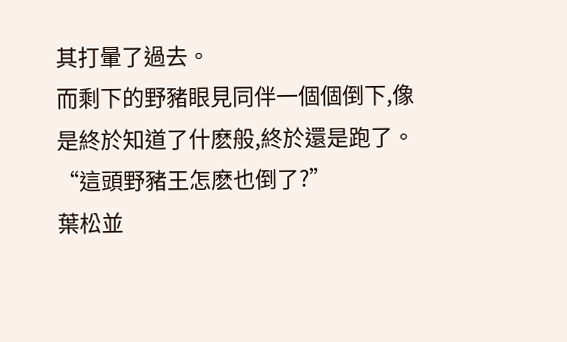其打暈了過去。
而剩下的野豬眼見同伴一個個倒下,像是終於知道了什麽般,終於還是跑了。
“這頭野豬王怎麽也倒了?”
葉松並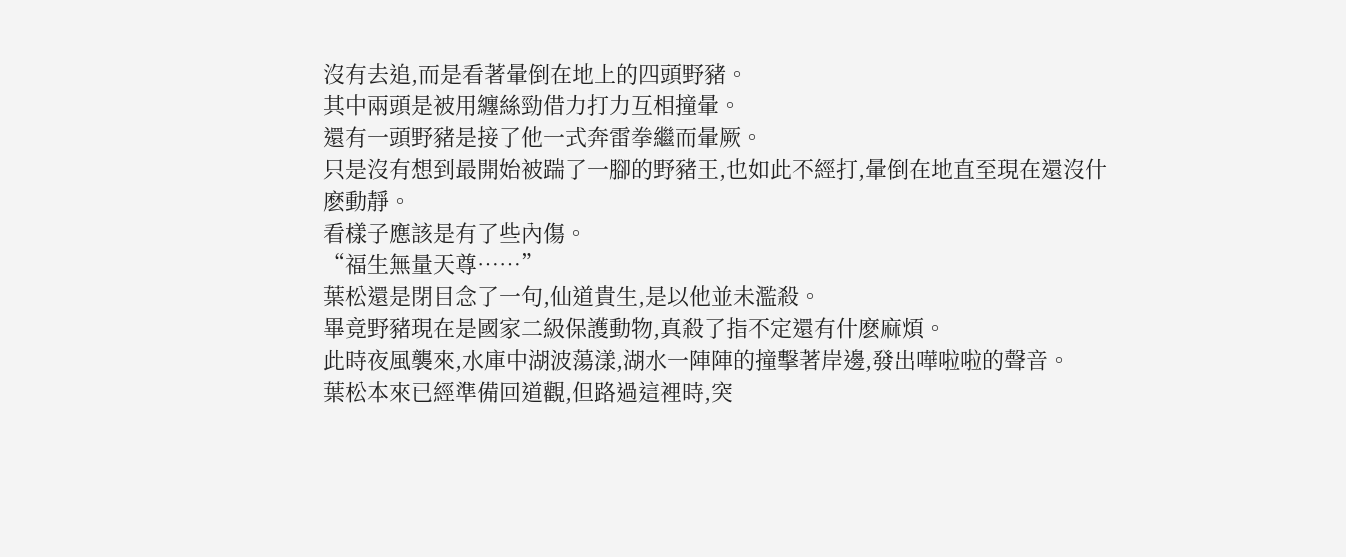沒有去追,而是看著暈倒在地上的四頭野豬。
其中兩頭是被用纏絲勁借力打力互相撞暈。
還有一頭野豬是接了他一式奔雷拳繼而暈厥。
只是沒有想到最開始被踹了一腳的野豬王,也如此不經打,暈倒在地直至現在還沒什麽動靜。
看樣子應該是有了些內傷。
“福生無量天尊……”
葉松還是閉目念了一句,仙道貴生,是以他並未濫殺。
畢竟野豬現在是國家二級保護動物,真殺了指不定還有什麽麻煩。
此時夜風襲來,水庫中湖波蕩漾,湖水一陣陣的撞擊著岸邊,發出嘩啦啦的聲音。
葉松本來已經準備回道觀,但路過這裡時,突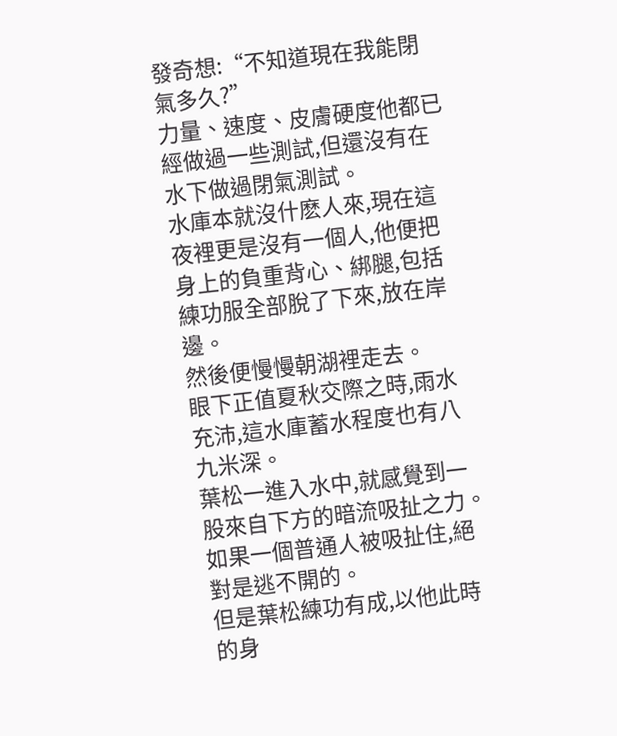發奇想:“不知道現在我能閉氣多久?”
力量、速度、皮膚硬度他都已經做過一些測試,但還沒有在水下做過閉氣測試。
水庫本就沒什麽人來,現在這夜裡更是沒有一個人,他便把身上的負重背心、綁腿,包括練功服全部脫了下來,放在岸邊。
然後便慢慢朝湖裡走去。
眼下正值夏秋交際之時,雨水充沛,這水庫蓄水程度也有八九米深。
葉松一進入水中,就感覺到一股來自下方的暗流吸扯之力。
如果一個普通人被吸扯住,絕對是逃不開的。
但是葉松練功有成,以他此時的身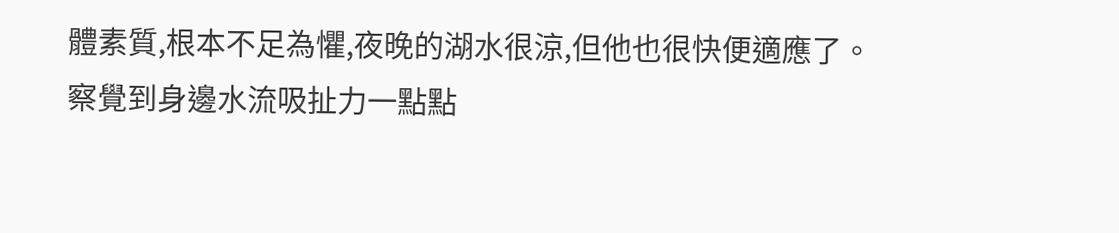體素質,根本不足為懼,夜晚的湖水很涼,但他也很快便適應了。
察覺到身邊水流吸扯力一點點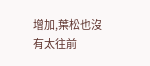增加,葉松也沒有太往前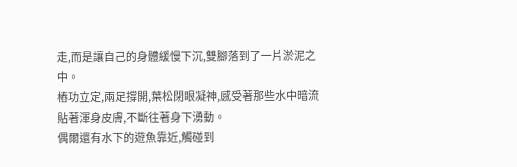走,而是讓自己的身體緩慢下沉,雙腳落到了一片淤泥之中。
樁功立定,兩足撐開,葉松閉眼凝神,感受著那些水中暗流貼著渾身皮膚,不斷往著身下湧動。
偶爾還有水下的遊魚靠近,觸碰到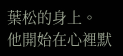葉松的身上。
他開始在心裡默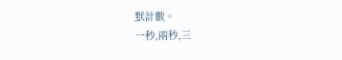默計數。
一秒,兩秒,三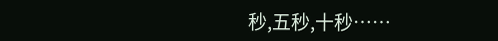秒,五秒,十秒……